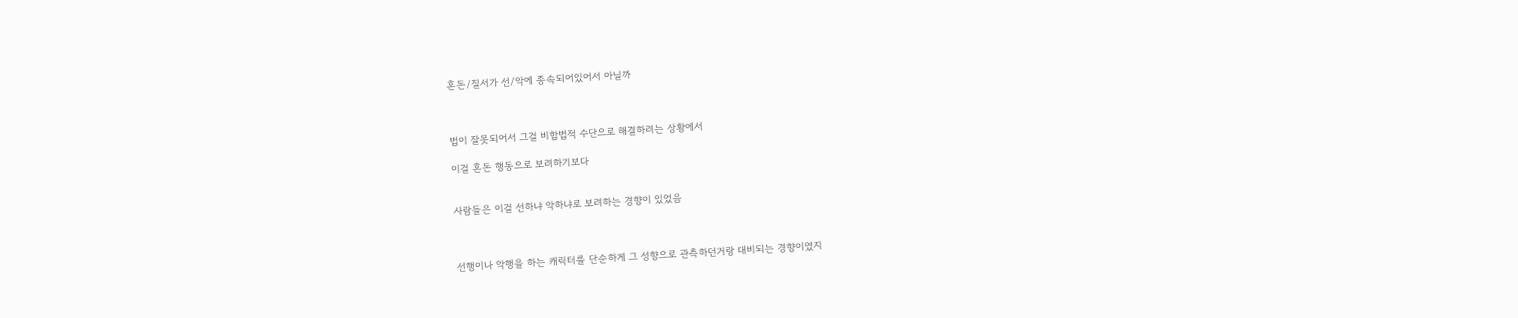혼돈/질서가 선/악에 종속되어있어서 아닐까



법이 잘못되어서 그걸 비합법적 수단으로 해결하려는 상황에서

이걸 혼돈 행동으로 보려하기보다


사람들은 이걸 선하냐 악하냐로 보려하는 경향이 있었음



선행이나 악행을 하는 캐릭터를 단순하게 그 성향으로 관측하던거랑 대비되는 경향이였지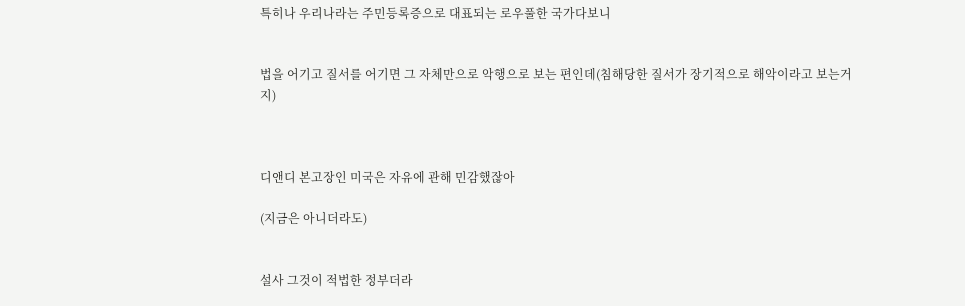특히나 우리나라는 주민등록증으로 대표되는 로우풀한 국가다보니


법을 어기고 질서를 어기면 그 자체만으로 악행으로 보는 편인데(침해당한 질서가 장기적으로 해악이라고 보는거지)



디앤디 본고장인 미국은 자유에 관해 민감했잖아

(지금은 아니더라도)


설사 그것이 적법한 정부더라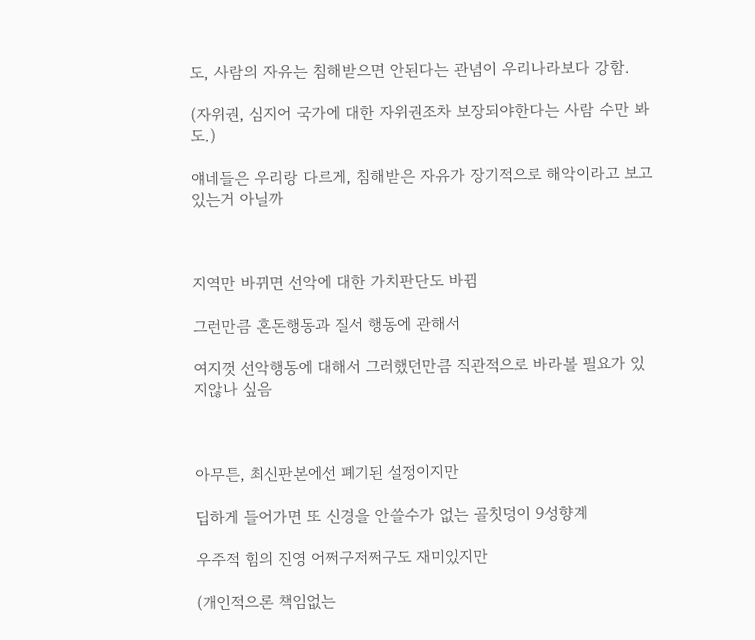도, 사람의 자유는 침해받으면 안된다는 관념이 우리나라보다 강함.

(자위권, 심지어 국가에 대한 자위권조차 보장되야한다는 사람 수만 봐도.)

얘네들은 우리랑 다르게, 침해받은 자유가 장기적으로 해악이라고 보고있는거 아닐까



지역만 바뀌면 선악에 대한 가치판단도 바뀜

그런만큼 혼돈행동과 질서 행동에 관해서

여지껏 선악행동에 대해서 그러했던만큼 직관적으로 바라볼 필요가 있지않나 싶음



아무튼, 최신판본에선 폐기된 설정이지만

딥하게 들어가면 또 신경을 안쓸수가 없는 골칫덩이 9성향계

우주적 힘의 진영 어쩌구저쩌구도 재미있지만

(개인적으론 책임없는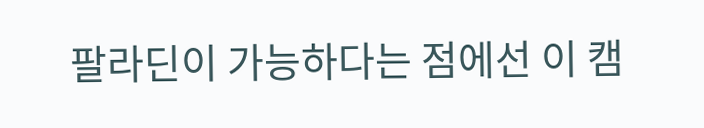팔라딘이 가능하다는 점에선 이 캠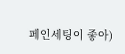페인세팅이 좋아)